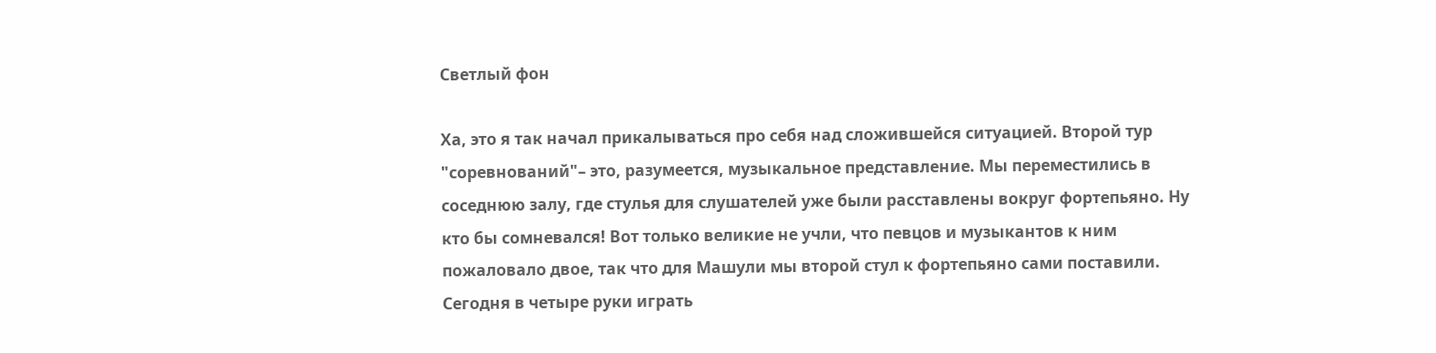Светлый фон

Ха, это я так начал прикалываться про себя над сложившейся ситуацией. Второй тур "соревнований"– это, разумеется, музыкальное представление. Мы переместились в соседнюю залу, где стулья для слушателей уже были расставлены вокруг фортепьяно. Ну кто бы сомневался! Вот только великие не учли, что певцов и музыкантов к ним пожаловало двое, так что для Машули мы второй стул к фортепьяно сами поставили. Сегодня в четыре руки играть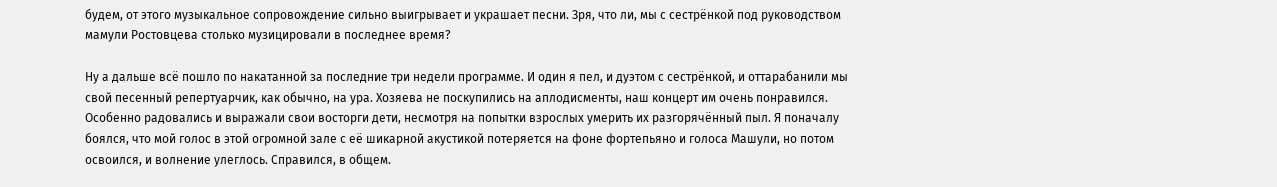будем, от этого музыкальное сопровождение сильно выигрывает и украшает песни. Зря, что ли, мы с сестрёнкой под руководством мамули Ростовцева столько музицировали в последнее время?

Ну а дальше всё пошло по накатанной за последние три недели программе. И один я пел, и дуэтом с сестрёнкой, и оттарабанили мы свой песенный репертуарчик, как обычно, на ура. Хозяева не поскупились на аплодисменты, наш концерт им очень понравился. Особенно радовались и выражали свои восторги дети, несмотря на попытки взрослых умерить их разгорячённый пыл. Я поначалу боялся, что мой голос в этой огромной зале с её шикарной акустикой потеряется на фоне фортепьяно и голоса Машули, но потом освоился, и волнение улеглось. Справился, в общем.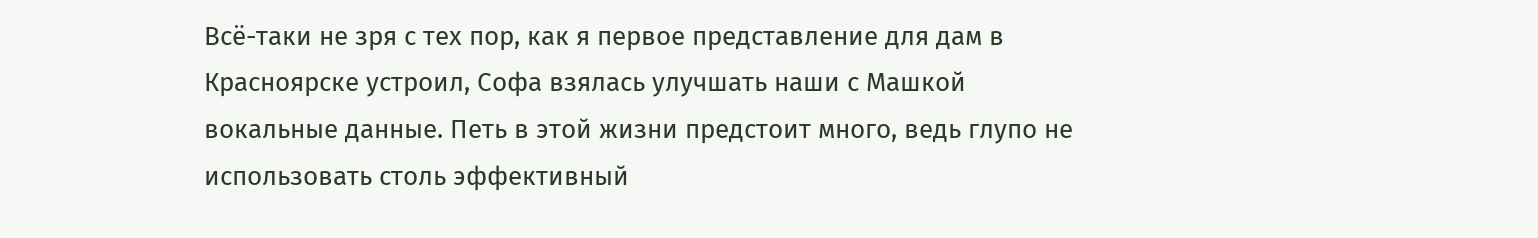Всё-таки не зря с тех пор, как я первое представление для дам в Красноярске устроил, Софа взялась улучшать наши с Машкой вокальные данные. Петь в этой жизни предстоит много, ведь глупо не использовать столь эффективный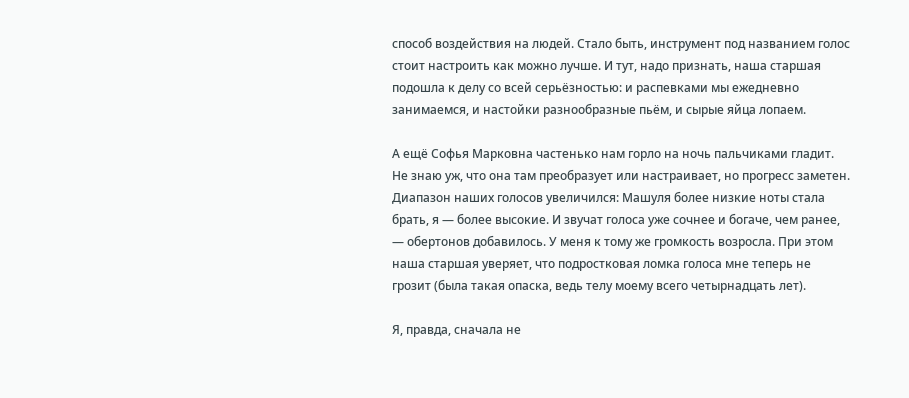способ воздействия на людей. Стало быть, инструмент под названием голос стоит настроить как можно лучше. И тут, надо признать, наша старшая подошла к делу со всей серьёзностью: и распевками мы ежедневно занимаемся, и настойки разнообразные пьём, и сырые яйца лопаем.

А ещё Софья Марковна частенько нам горло на ночь пальчиками гладит. Не знаю уж, что она там преобразует или настраивает, но прогресс заметен. Диапазон наших голосов увеличился: Машуля более низкие ноты стала брать, я — более высокие. И звучат голоса уже сочнее и богаче, чем ранее, — обертонов добавилось. У меня к тому же громкость возросла. При этом наша старшая уверяет, что подростковая ломка голоса мне теперь не грозит (была такая опаска, ведь телу моему всего четырнадцать лет).

Я, правда, сначала не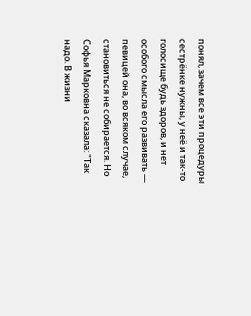понял, зачем все эти процедуры сестрёнке нужны, у неё и так-то голосище будь здоров, и нет особого смысла его развивать — певицей она, во всяком случае, становиться не собирается. Но Софья Марковна сказала: "Так надо. В жизни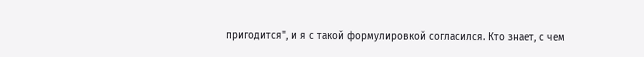пригодится", и я с такой формулировкой согласился. Кто знает, с чем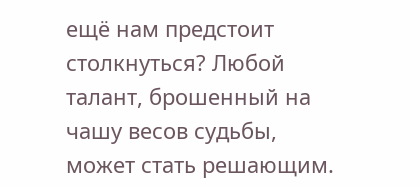ещё нам предстоит столкнуться? Любой талант, брошенный на чашу весов судьбы, может стать решающим.